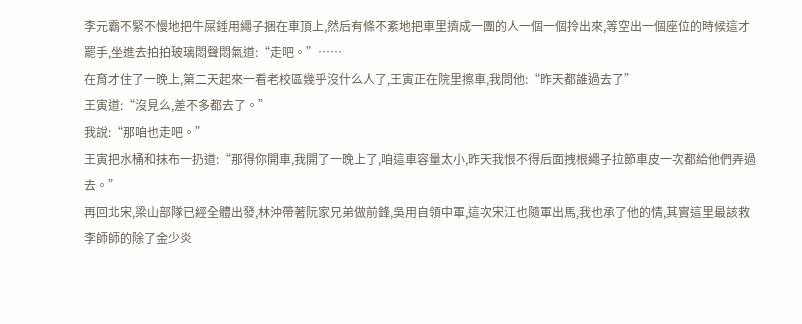李元霸不緊不慢地把牛屎錘用繩子捆在車頂上,然后有條不紊地把車里擠成一團的人一個一個拎出來,等空出一個座位的時候這才罷手,坐進去拍拍玻璃悶聲悶氣道:“走吧。”……
在育才住了一晚上,第二天起來一看老校區幾乎沒什么人了,王寅正在院里擦車,我問他:“昨天都誰過去了”
王寅道:“沒見么,差不多都去了。”
我說:“那咱也走吧。”
王寅把水桶和抹布一扔道:“那得你開車,我開了一晚上了,咱這車容量太小,昨天我恨不得后面拽根繩子拉節車皮一次都給他們弄過去。”
再回北宋,梁山部隊已經全體出發,林沖帶著阮家兄弟做前鋒,吳用自領中軍,這次宋江也隨軍出馬,我也承了他的情,其實這里最該救李師師的除了金少炎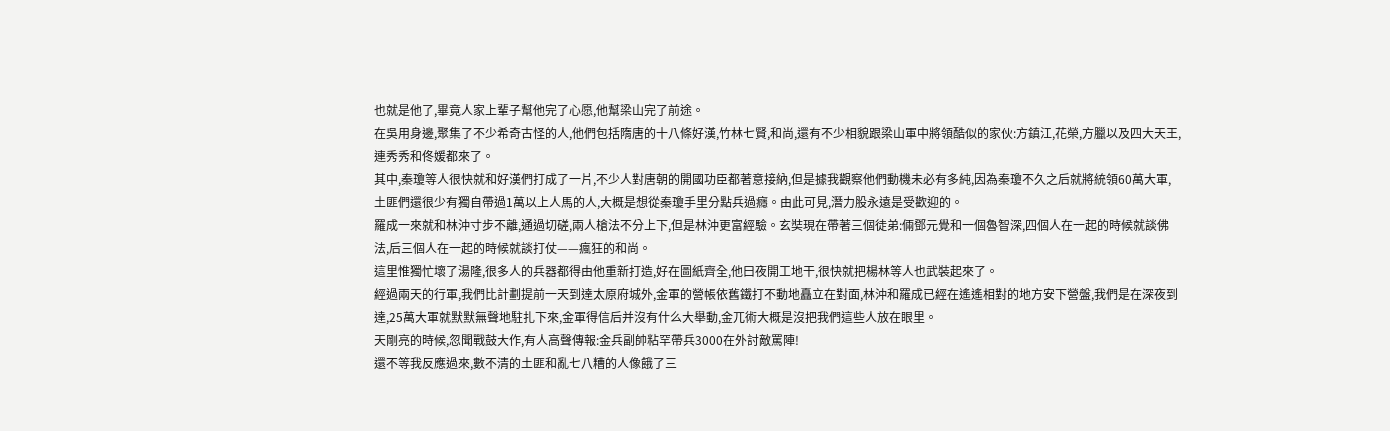也就是他了,畢竟人家上輩子幫他完了心愿,他幫梁山完了前途。
在吳用身邊,聚集了不少希奇古怪的人,他們包括隋唐的十八條好漢,竹林七賢,和尚,還有不少相貌跟梁山軍中將領酷似的家伙:方鎮江,花榮,方臘以及四大天王,連秀秀和佟媛都來了。
其中,秦瓊等人很快就和好漢們打成了一片,不少人對唐朝的開國功臣都著意接納,但是據我觀察他們動機未必有多純,因為秦瓊不久之后就將統領60萬大軍,土匪們還很少有獨自帶過1萬以上人馬的人,大概是想從秦瓊手里分點兵過癮。由此可見,潛力股永遠是受歡迎的。
羅成一來就和林沖寸步不離,通過切磋,兩人槍法不分上下,但是林沖更富經驗。玄奘現在帶著三個徒弟:倆鄧元覺和一個魯智深,四個人在一起的時候就談佛法,后三個人在一起的時候就談打仗——瘋狂的和尚。
這里惟獨忙壞了湯隆,很多人的兵器都得由他重新打造,好在圖紙齊全,他曰夜開工地干,很快就把楊林等人也武裝起來了。
經過兩天的行軍,我們比計劃提前一天到達太原府城外,金軍的營帳依舊鐵打不動地矗立在對面,林沖和羅成已經在遙遙相對的地方安下營盤,我們是在深夜到達,25萬大軍就默默無聲地駐扎下來,金軍得信后并沒有什么大舉動,金兀術大概是沒把我們這些人放在眼里。
天剛亮的時候,忽聞戰鼓大作,有人高聲傳報:金兵副帥粘罕帶兵3000在外討敵罵陣!
還不等我反應過來,數不清的土匪和亂七八糟的人像餓了三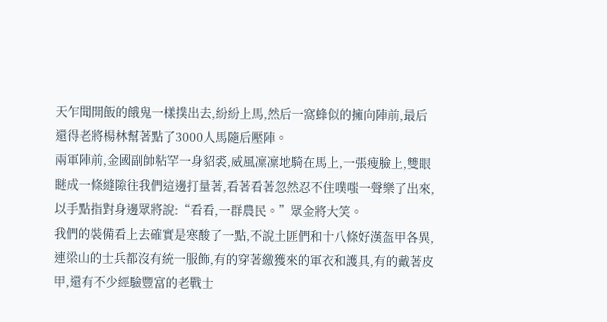天乍聞開飯的餓鬼一樣撲出去,紛紛上馬,然后一窩蜂似的擁向陣前,最后還得老將楊林幫著點了3000人馬隨后壓陣。
兩軍陣前,金國副帥粘罕一身貂裘,威風凜凜地騎在馬上,一張瘦臉上,雙眼瞇成一條縫隙往我們這邊打量著,看著看著忽然忍不住噗嗤一聲樂了出來,以手點指對身邊眾將說:“看看,一群農民。”眾金將大笑。
我們的裝備看上去確實是寒酸了一點,不說土匪們和十八條好漢盔甲各異,連梁山的士兵都沒有統一服飾,有的穿著繳獲來的軍衣和護具,有的戴著皮甲,還有不少經驗豐富的老戰士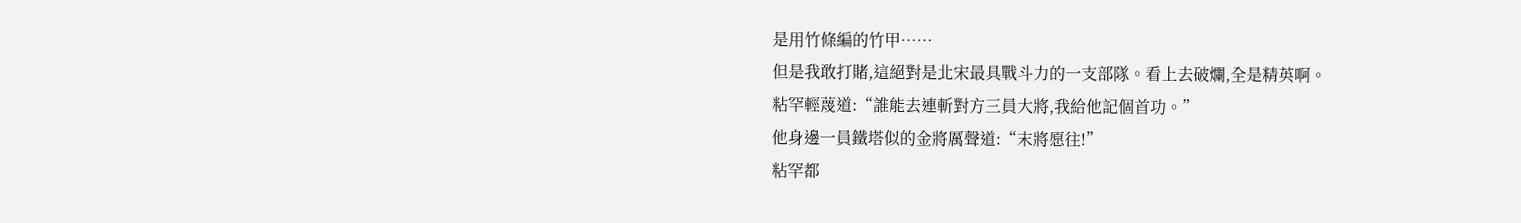是用竹條編的竹甲……
但是我敢打賭,這絕對是北宋最具戰斗力的一支部隊。看上去破爛,全是精英啊。
粘罕輕蔑道:“誰能去連斬對方三員大將,我給他記個首功。”
他身邊一員鐵塔似的金將厲聲道:“末將愿往!”
粘罕都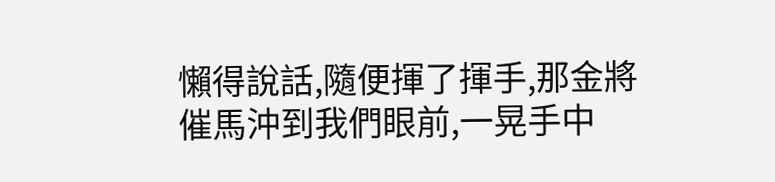懶得說話,隨便揮了揮手,那金將催馬沖到我們眼前,一晃手中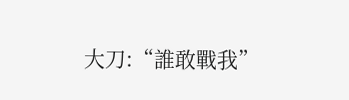大刀:“誰敢戰我”